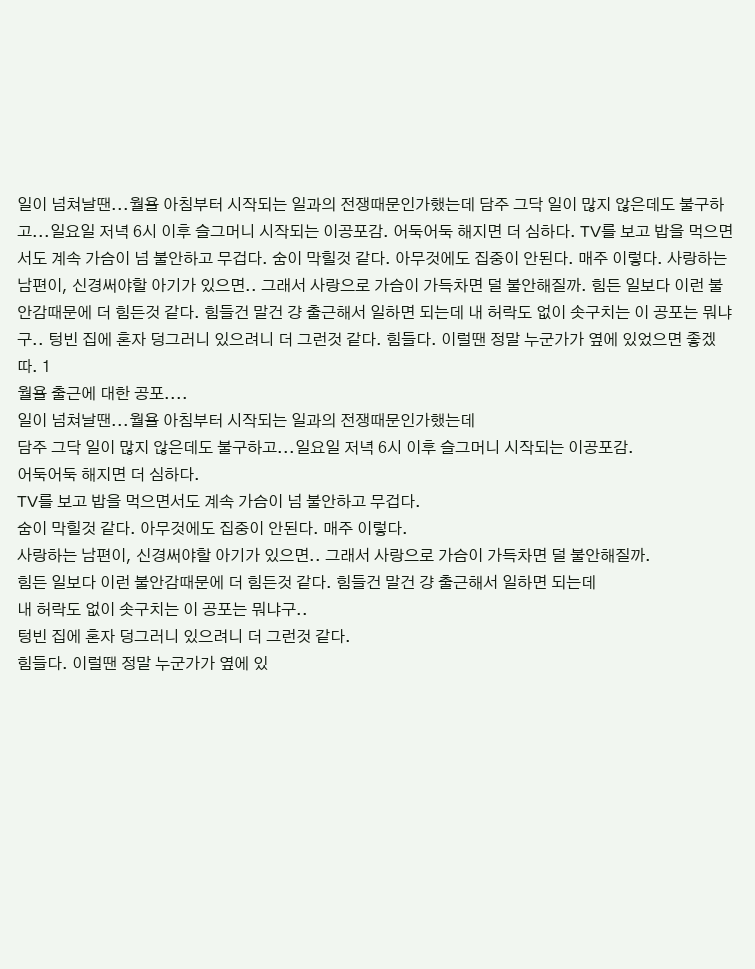일이 넘쳐날땐...월욜 아침부터 시작되는 일과의 전쟁때문인가했는데 담주 그닥 일이 많지 않은데도 불구하고...일요일 저녁 6시 이후 슬그머니 시작되는 이공포감. 어둑어둑 해지면 더 심하다. TV를 보고 밥을 먹으면서도 계속 가슴이 넘 불안하고 무겁다. 숨이 막힐것 같다. 아무것에도 집중이 안된다. 매주 이렇다. 사랑하는 남편이, 신경써야할 아기가 있으면.. 그래서 사랑으로 가슴이 가득차면 덜 불안해질까. 힘든 일보다 이런 불안감때문에 더 힘든것 같다. 힘들건 말건 걍 출근해서 일하면 되는데 내 허락도 없이 솟구치는 이 공포는 뭐냐구.. 텅빈 집에 혼자 덩그러니 있으려니 더 그런것 같다. 힘들다. 이럴땐 정말 누군가가 옆에 있었으면 좋겠따. 1
월욜 출근에 대한 공포....
일이 넘쳐날땐...월욜 아침부터 시작되는 일과의 전쟁때문인가했는데
담주 그닥 일이 많지 않은데도 불구하고...일요일 저녁 6시 이후 슬그머니 시작되는 이공포감.
어둑어둑 해지면 더 심하다.
TV를 보고 밥을 먹으면서도 계속 가슴이 넘 불안하고 무겁다.
숨이 막힐것 같다. 아무것에도 집중이 안된다. 매주 이렇다.
사랑하는 남편이, 신경써야할 아기가 있으면.. 그래서 사랑으로 가슴이 가득차면 덜 불안해질까.
힘든 일보다 이런 불안감때문에 더 힘든것 같다. 힘들건 말건 걍 출근해서 일하면 되는데
내 허락도 없이 솟구치는 이 공포는 뭐냐구..
텅빈 집에 혼자 덩그러니 있으려니 더 그런것 같다.
힘들다. 이럴땐 정말 누군가가 옆에 있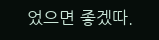었으면 좋겠따.